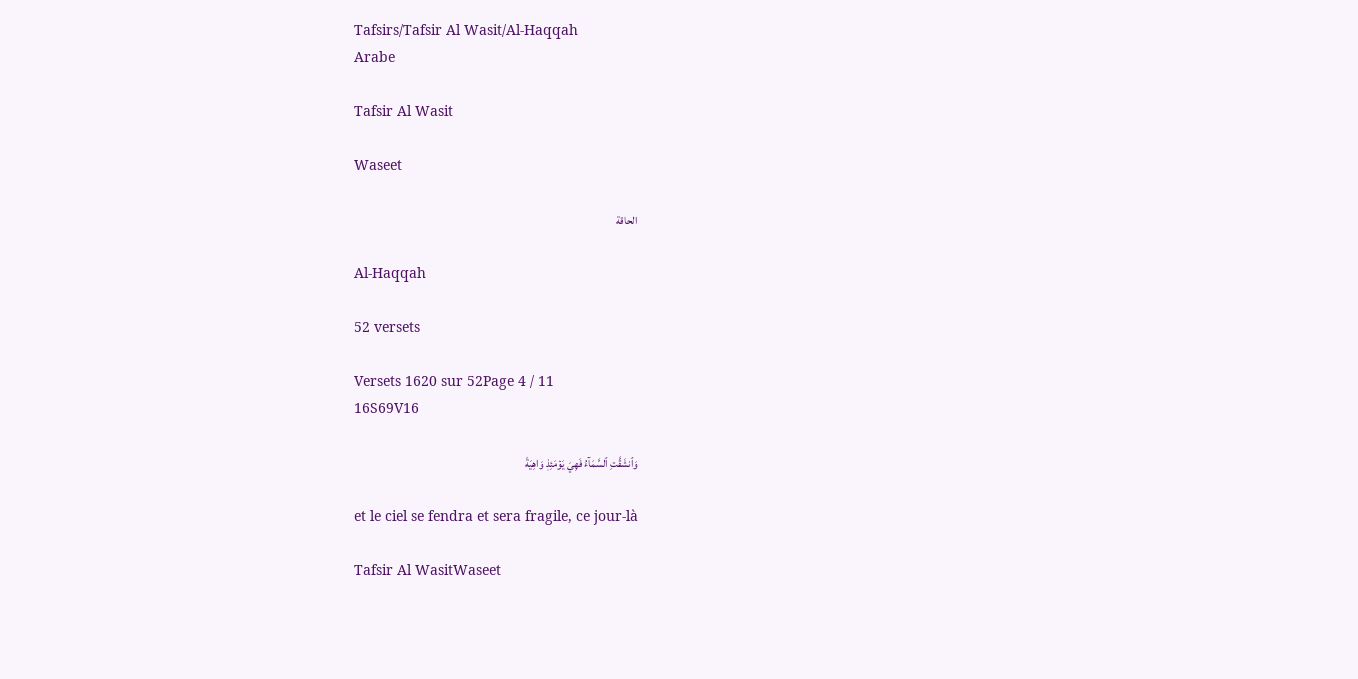Tafsirs/Tafsir Al Wasit/Al-Haqqah
Arabe

Tafsir Al Wasit

Waseet

الحاقة

Al-Haqqah

52 versets

Versets 1620 sur 52Page 4 / 11
16S69V16

وَٱنشَقَّتِ ٱلسَّمَآءُ فَهِيَ يَوۡمَئِذٖ وَاهِيَةٞ

et le ciel se fendra et sera fragile, ce jour-là

Tafsir Al WasitWaseet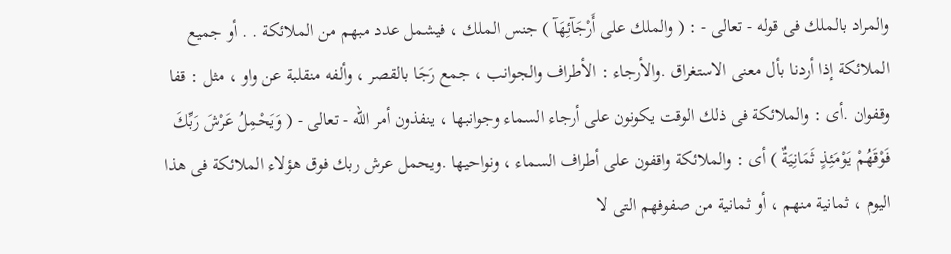والمراد بالملك فى قوله - تعالى - : ( والملك على أَرْجَآئِهَآ ) جنس الملك ، فيشمل عدد مبهم من الملائكة . . أو جميع الملائكة إذا أردنا بأل معنى الاستغراق .والأرجاء : الأطراف والجوانب ، جمع رَجَا بالقصر ، وألفه منقلبة عن واو ، مثل : قفا وقفوان .أى : والملائكة فى ذلك الوقت يكونون على أرجاء السماء وجوانبها ، ينفذون أمر الله - تعالى - ( وَيَحْمِلُ عَرْشَ رَبِّكَ فَوْقَهُمْ يَوْمَئِذٍ ثَمَانِيَةٌ ) أى : والملائكة واقفون على أطراف السماء ، ونواحيها .ويحمل عرش ربك فوق هؤلاء الملائكة فى هذا اليوم ، ثمانية منهم ، أو ثمانية من صفوفهم التى لا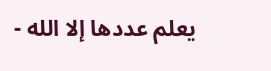يعلم عددها إلا الله -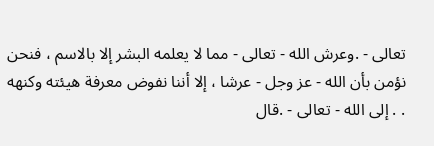تعالى - .وعرش الله - تعالى - مما لا يعلمه البشر إلا بالاسم ، فنحن نؤمن بأن الله - عز وجل - عرشا ، إلا أننا نفوض معرفة هيئته وكنهه . . إلى الله - تعالى - .قال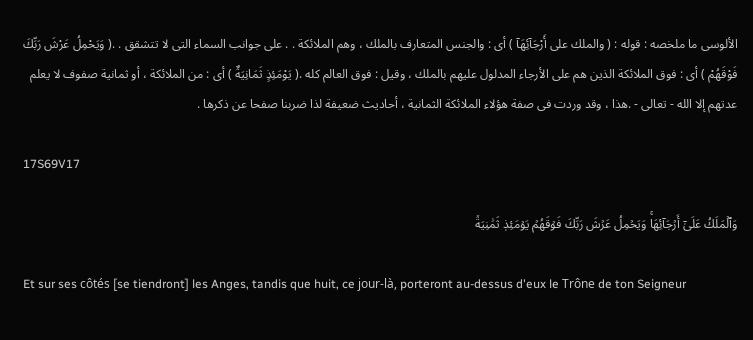الألوسى ما ملخصه : قوله : ( والملك على أَرْجَآئِهَآ ) أى : والجنس المتعارف بالملك ، وهم الملائكة . . على جوانب السماء التى لا تتشقق . .( وَيَحْمِلُ عَرْشَ رَبِّكَ فَوْقَهُمْ ) أى : فوق الملائكة الذين هم على الأرجاء المدلول عليهم بالملك ، وقيل : فوق العالم كله .( يَوْمَئِذٍ ثَمَانِيَةٌ ) أى : من الملائكة ، أو ثمانية صفوف لا يعلم عدتهم إلا الله - تعالى - .هذا ، وقد وردت فى صفة هؤلاء الملائكة الثمانية ، أحاديث ضعيفة لذا ضربنا صفحا عن ذكرها .

17S69V17

وَٱلۡمَلَكُ عَلَىٰٓ أَرۡجَآئِهَاۚ وَيَحۡمِلُ عَرۡشَ رَبِّكَ فَوۡقَهُمۡ يَوۡمَئِذٖ ثَمَٰنِيَةٞ

Et sur ses côtés [se tiendront] les Anges, tandis que huit, ce jour-là, porteront au-dessus d'eux le Trône de ton Seigneur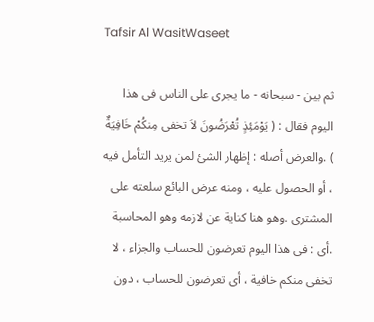Tafsir Al WasitWaseet

ثم بين - سبحانه - ما يجرى على الناس فى هذا اليوم فقال : ( يَوْمَئِذٍ تُعْرَضُونَ لاَ تخفى مِنكُمْ خَافِيَةٌ ) .والعرض أصله : إظهار الشئ لمن يريد التأمل فيه ، أو الحصول عليه ، ومنه عرض البائع سلعته على المشترى .وهو هنا كناية عن لازمه وهو المحاسبة .أى : فى هذا اليوم تعرضون للحساب والجزاء ، لا تخفى منكم خافية ، أى تعرضون للحساب ، دون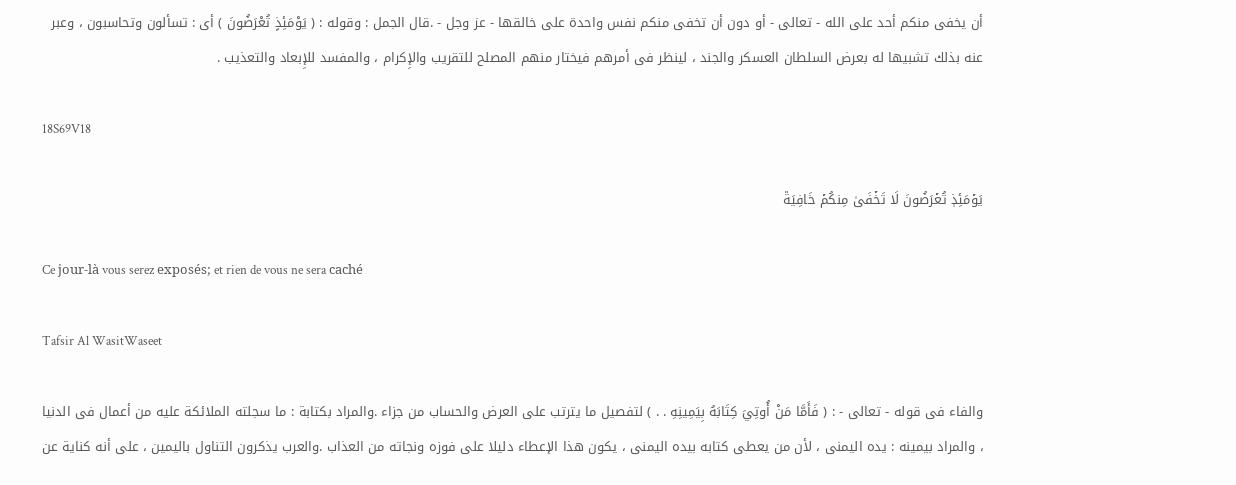أن يخفى منكم أحد على الله - تعالى - أو دون أن تخفى منكم نفس واحدة على خالقها - عز وجل - .قال الجمل : وقوله : ( يَوْمَئِذٍ تُعْرَضُونَ ) أى : تسألون وتحاسبون ، وعبر عنه بذلك تشبيها له بعرض السلطان العسكر والجند ، لينظر فى أمرهم فيختار منهم المصلح للتقريب والإِكرام ، والمفسد للإِبعاد والتعذيب .

18S69V18

يَوۡمَئِذٖ تُعۡرَضُونَ لَا تَخۡفَىٰ مِنكُمۡ خَافِيَةٞ

Ce jour-là vous serez exposés; et rien de vous ne sera caché

Tafsir Al WasitWaseet

والفاء فى قوله - تعالى - : ( فَأَمَّا مَنْ أُوتِيَ كِتَابَهُ بِيَمِينِهِ . . ) لتفصيل ما يترتب على العرض والحساب من جزاء .والمراد بكتابة : ما سجلته الملائكة عليه من أعمال فى الدنيا ، والمراد بيمينه : يده اليمنى ، لأن من يعطى كتابه بيده اليمنى ، يكون هذا الإعطاء دليلا على فوزه ونجاته من العذاب .والعرب يذكرون التناول باليمين ، على أنه كناية عن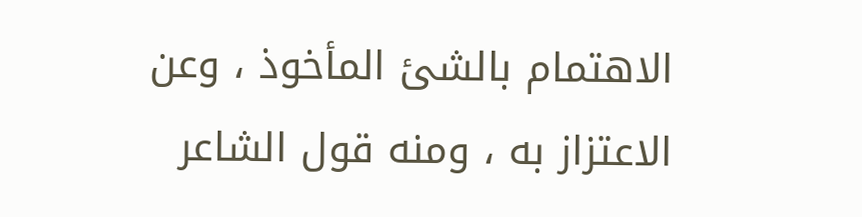الاهتمام بالشئ المأخوذ ، وعن الاعتزاز به ، ومنه قول الشاعر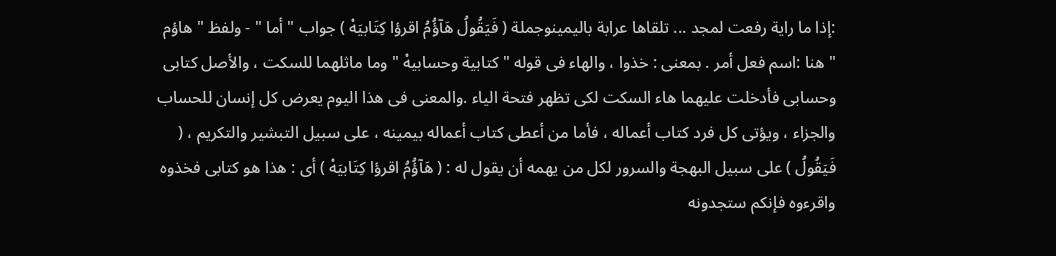:إذا ما راية رفعت لمجد ... تلقاها عرابة باليمينوجملة ( فَيَقُولُ هَآؤُمُ اقرؤا كِتَابيَهْ ) جواب " أما " - ولفظ " هاؤم " هنا :اسم فعل أمر . بمعنى : خذوا ، والهاء فى قوله " كتابية وحسابيهْ " وما ماثلهما للسكت ، والأصل كتابى وحسابى فأدخلت عليهما هاء السكت لكى تظهر فتحة الياء .والمعنى فى هذا اليوم يعرض كل إنسان للحساب والجزاء ، ويؤتى كل فرد كتاب أعماله ، فأما من أعطى كتاب أعماله بيمينه ، على سبيل التبشير والتكريم ، ( فَيَقُولُ ) على سبيل البهجة والسرور لكل من يهمه أن يقول له : ( هَآؤُمُ اقرؤا كِتَابيَهْ ) أى : هذا هو كتابى فخذوه واقرءوه فإنكم ستجدونه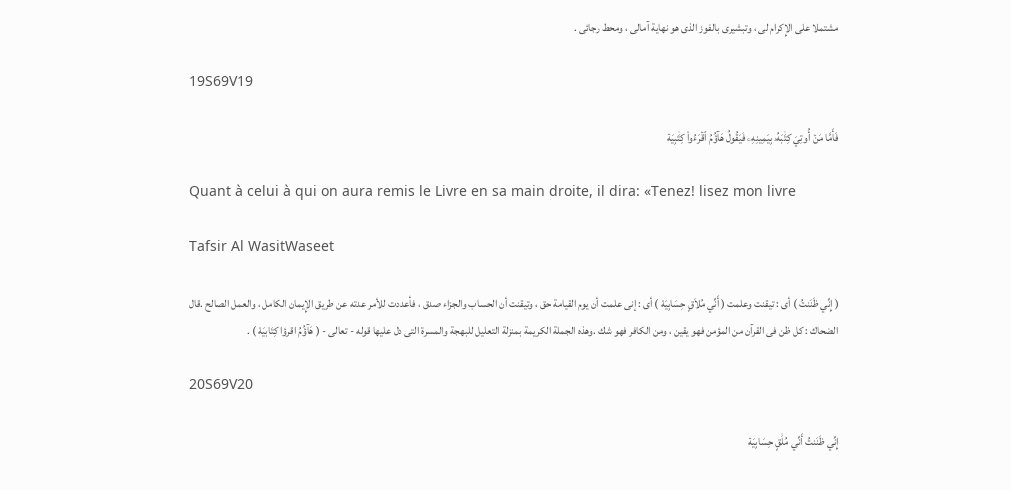مشتملا على الإِكرام لى ، وتبشيرى بالفوز الذى هو نهاية آمالى ، ومحط رجائى .

19S69V19

فَأَمَّا مَنۡ أُوتِيَ كِتَٰبَهُۥ بِيَمِينِهِۦ فَيَقُولُ هَآؤُمُ ٱقۡرَءُواْ كِتَٰبِيَهۡ

Quant à celui à qui on aura remis le Livre en sa main droite, il dira: «Tenez! lisez mon livre

Tafsir Al WasitWaseet

( إِنِّي ظَنَنتُ ) أى : تيقنت وعلمت ( أَنِّي مُلاَقٍ حِسَابِيَهْ ) أى : إنى علمت أن يوم القيامة حق ، وتيقنت أن الحساب والجزاء صدق ، فأعددت للأمر عدته عن طريق الإِيمان الكامل ، والعمل الصالح .قال الضحاك : كل ظن فى القرآن من المؤمن فهو يقين ، ومن الكافر فهو شك .وهذه الجملة الكريمة بمنزلة التعليل للبهجة والمسرة التى دل عليها قوله - تعالى - ( هَآؤُمُ اقرؤا كِتَابيَهْ ) .

20S69V20

إِنِّي ظَنَنتُ أَنِّي مُلَٰقٍ حِسَابِيَهۡ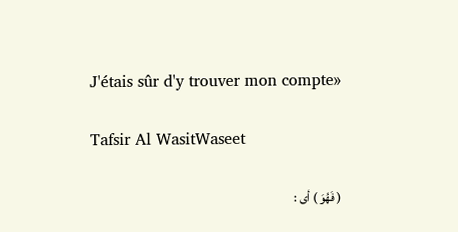J'étais sûr d'y trouver mon compte»

Tafsir Al WasitWaseet

( فَهُوَ ) أى :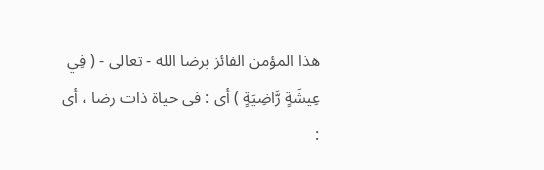هذا المؤمن الفائز برضا الله - تعالى - ( فِي عِيشَةٍ رَّاضِيَةٍ ) أى : فى حياة ذات رضا ، أى :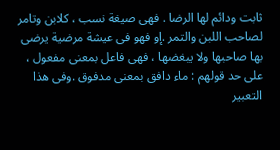ثابت ودائم لها الرضا . فهى صيغة نسب ، كلابن وتامر لصاحب اللبن والتمر .إو فهو فى عيشة مرضية يرضى بها صاحبها ولا يبغضها ، فهى فاعل بمعنى مفعول ، على حد قولهم : ماء دافق بمعنى مدفوق .وفى هذا التعبير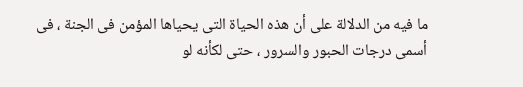ما فيه من الدلالة على أن هذه الحياة التى يحياها المؤمن فى الجنة ، فى أسمى درجات الحبور والسرور ، حتى لكأنه لو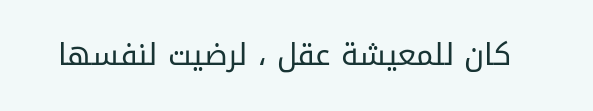كان للمعيشة عقل ، لرضيت لنفسها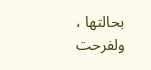بحالتها ، ولفرحت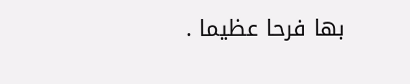بها فرحا عظيما .